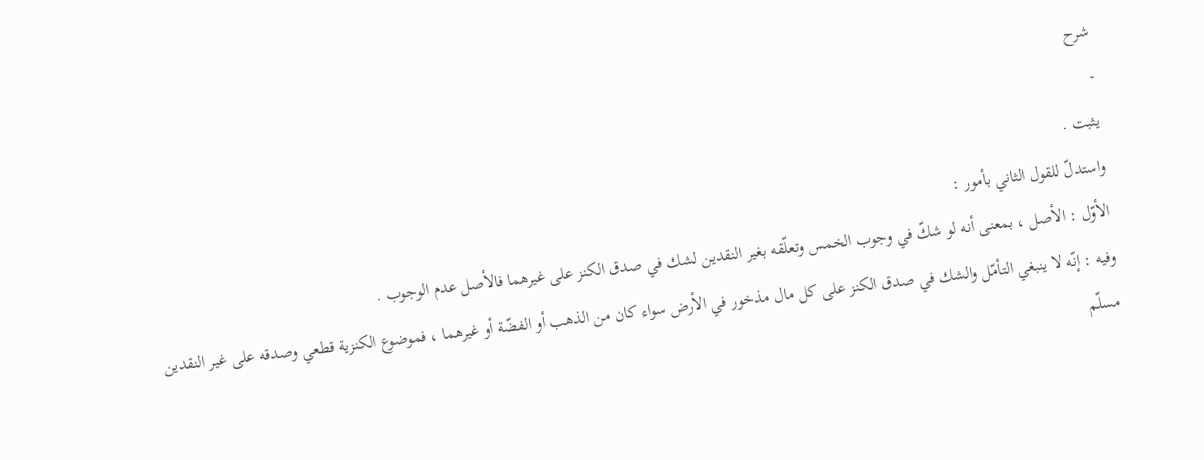شرح
-
يثبت .
واستدلّ للقول الثاني بأمور :
الأوّل : الأصل ، بمعنى أنه لو شكّ في وجوب الخمس وتعلّقه بغير النقدين لشك في صدق الكنز على غيرهما فالأصل عدم الوجوب .
وفيه : إنّه لا ينبغي التأمّل والشك في صدق الكنز على كل مال مذخور في الأرض سواء كان من الذهب أو الفضّة أو غيرهما ، فموضوع الكنزية قطعي وصدقه على غير النقدين مسلّم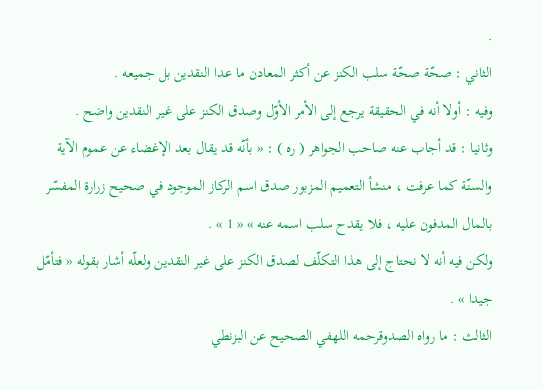.
الثاني : صحّة صحّة سلب الكنز عن أكثر المعادن ما عدا النقدين بل جميعه .
وفيه : أولا أنه في الحقيقة يرجع إلى الأمر الأوّل وصدق الكنز على غير النقدين واضح .
وثانيا : قد أجاب عنه صاحب الجواهر ( ره ) : « بأنّه قد يقال بعد الإغضاء عن عموم الآية والسنّة كما عرفت ، منشأ التعميم المزبور صدق اسم الركاز الموجود في صحيح زرارة المفسّر بالمال المدفون عليه ، فلا يقدح سلب اسمه عنه » « 1 » .
ولكن فيه أنه لا نحتاج إلى هذا التكلّف لصدق الكنز على غير النقدين ولعلّه أشار بقوله « فتأمّل جيدا » .
الثالث : ما رواه الصدوقرحمه اللهفي الصحيح عن البزنطي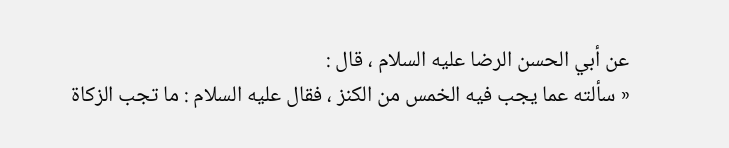عن أبي الحسن الرضا عليه السلام ، قال :
« سألته عما يجب فيه الخمس من الكنز ، فقال عليه السلام : ما تجب الزكاة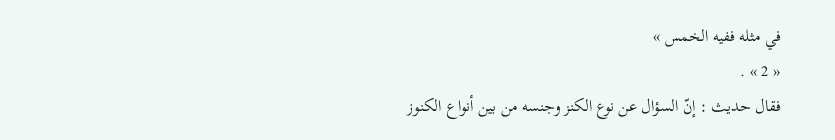في مثله ففيه الخمس »
« 2 » .
فقال حديث : إنّ السؤال عن نوع الكنز وجنسه من بين أنواع الكنوز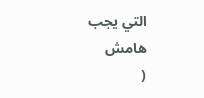التي يجب
هامش
(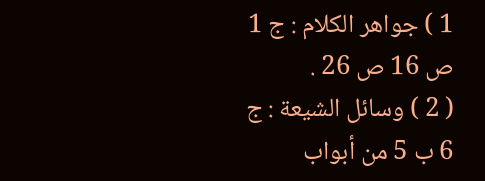1 ) جواهر الكلام : ج 1 ص 16 ص 26 .
( 2 ) وسائل الشيعة : ج 6 ب 5 من أبواب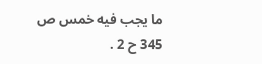ما يجب فيه خمس ص 345 ح 2 .